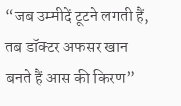“जब उम्मीदें टूटने लगती हैं, तब डॉक्टर अफसर खान बनते हैं आस की किरण”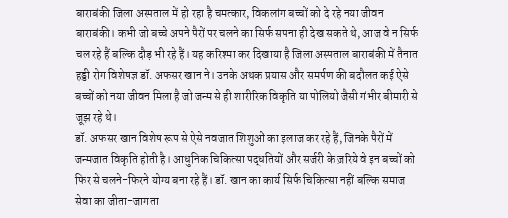बाराबंकी जिला अस्पताल में हो रहा है चमत्कार, विकलांग बच्चों को दे रहे नया जीवन
बाराबंकी। कभी जो बच्चे अपने पैरों पर चलने का सिर्फ सपना ही देख सकते थे, आज वे न सिर्फ चल रहे हैं बल्कि दौड़ भी रहे हैं। यह करिश्मा कर दिखाया है जिला अस्पताल बाराबंकी में तैनात हड्डी रोग विशेषज्ञ डॉ. अफसर खान ने। उनके अथक प्रयास और समर्पण की बदौलत कई ऐसे बच्चों को नया जीवन मिला है जो जन्म से ही शारीरिक विकृति या पोलियो जैसी गंभीर बीमारी से जूझ रहे थे।
डॉ. अफसर खान विशेष रूप से ऐसे नवजात शिशुओं का इलाज कर रहे हैं, जिनके पैरों में जन्मजात विकृति होती है। आधुनिक चिकित्सा पद्धतियों और सर्जरी के ज़रिये वे इन बच्चों को फिर से चलने-फिरने योग्य बना रहे हैं। डॉ. खान का कार्य सिर्फ चिकित्सा नहीं बल्कि समाज सेवा का जीता-जागता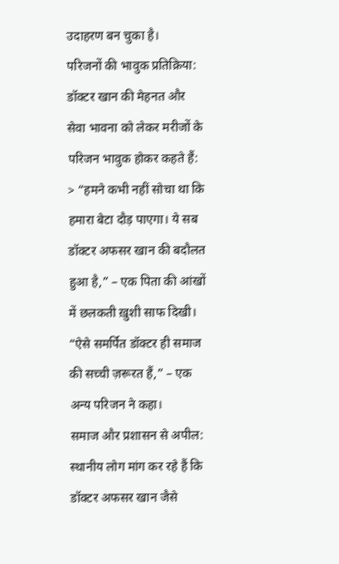उदाहरण बन चुका है।
परिजनों की भावुक प्रतिक्रिया:
डॉक्टर खान की मेहनत और सेवा भावना को लेकर मरीजों के परिजन भावुक होकर कहते हैं:
> “हमने कभी नहीं सोचा था कि हमारा बेटा दौड़ पाएगा। ये सब डॉक्टर अफसर खान की बदौलत हुआ है,” – एक पिता की आंखों में छलकती ख़ुशी साफ दिखी।
“ऐसे समर्पित डॉक्टर ही समाज की सच्ची ज़रूरत हैं,” – एक अन्य परिजन ने कहा।
समाज और प्रशासन से अपील:
स्थानीय लोग मांग कर रहे हैं कि डॉक्टर अफसर खान जैसे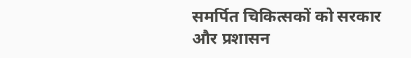समर्पित चिकित्सकों को सरकार और प्रशासन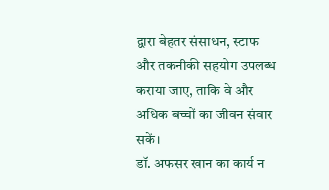द्वारा बेहतर संसाधन, स्टाफ और तकनीकी सहयोग उपलब्ध कराया जाए, ताकि वे और अधिक बच्चों का जीवन संवार सकें।
डॉ. अफसर खान का कार्य न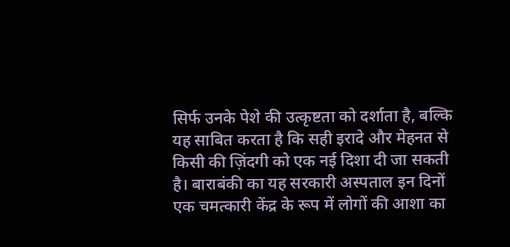सिर्फ उनके पेशे की उत्कृष्टता को दर्शाता है, बल्कि यह साबित करता है कि सही इरादे और मेहनत से किसी की ज़िंदगी को एक नई दिशा दी जा सकती है। बाराबंकी का यह सरकारी अस्पताल इन दिनों एक चमत्कारी केंद्र के रूप में लोगों की आशा का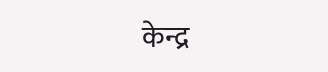केन्द्र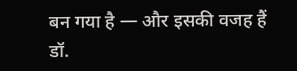बन गया है — और इसकी वजह हैं डॉ.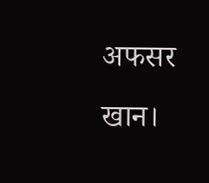अफसर खान।